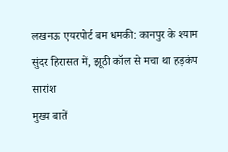लखनऊ एयरपोर्ट बम धमकी: कानपुर के श्याम सुंदर हिरासत में, झूठी कॉल से मचा था हड़कंप
सारांश
मुख्य बातें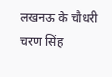लखनऊ के चौधरी चरण सिंह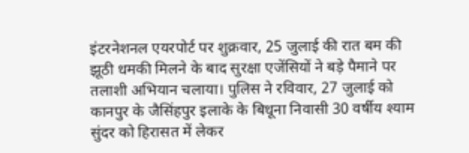इंटरनेशनल एयरपोर्ट पर शुक्रवार, 25 जुलाई की रात बम की झूठी धमकी मिलने के बाद सुरक्षा एजेंसियों ने बड़े पैमाने पर तलाशी अभियान चलाया। पुलिस ने रविवार, 27 जुलाई को कानपुर के जैसिंहपुर इलाके के बिधूना निवासी 30 वर्षीय श्याम सुंदर को हिरासत में लेकर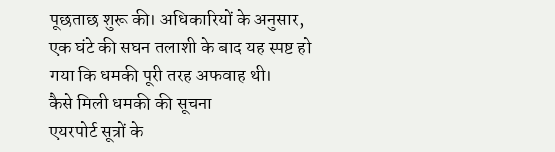पूछताछ शुरू की। अधिकारियों के अनुसार, एक घंटे की सघन तलाशी के बाद यह स्पष्ट हो गया कि धमकी पूरी तरह अफवाह थी।
कैसे मिली धमकी की सूचना
एयरपोर्ट सूत्रों के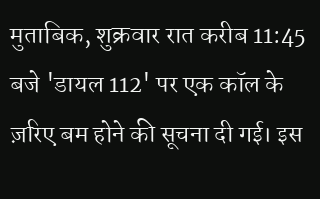मुताबिक, शुक्रवार रात करीब 11:45 बजे 'डायल 112' पर एक कॉल के ज़रिए बम होने की सूचना दी गई। इस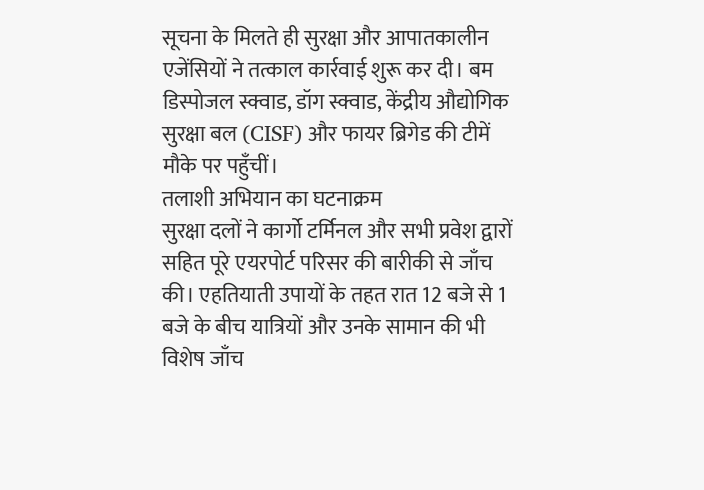सूचना के मिलते ही सुरक्षा और आपातकालीन एजेंसियों ने तत्काल कार्रवाई शुरू कर दी। बम डिस्पोजल स्क्वाड, डॉग स्क्वाड, केंद्रीय औद्योगिक सुरक्षा बल (CISF) और फायर ब्रिगेड की टीमें मौके पर पहुँचीं।
तलाशी अभियान का घटनाक्रम
सुरक्षा दलों ने कार्गो टर्मिनल और सभी प्रवेश द्वारों सहित पूरे एयरपोर्ट परिसर की बारीकी से जाँच की। एहतियाती उपायों के तहत रात 12 बजे से 1 बजे के बीच यात्रियों और उनके सामान की भी विशेष जाँच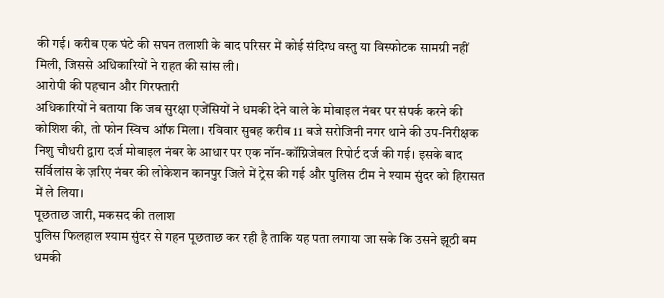की गई। करीब एक घंटे की सघन तलाशी के बाद परिसर में कोई संदिग्ध वस्तु या विस्फोटक सामग्री नहीं मिली, जिससे अधिकारियों ने राहत की सांस ली।
आरोपी की पहचान और गिरफ्तारी
अधिकारियों ने बताया कि जब सुरक्षा एजेंसियों ने धमकी देने वाले के मोबाइल नंबर पर संपर्क करने की कोशिश की, तो फोन स्विच ऑफ मिला। रविवार सुबह करीब 11 बजे सरोजिनी नगर थाने की उप-निरीक्षक निशु चौधरी द्वारा दर्ज मोबाइल नंबर के आधार पर एक नॉन-कॉग्निजेबल रिपोर्ट दर्ज की गई। इसके बाद सर्विलांस के ज़रिए नंबर की लोकेशन कानपुर जिले में ट्रेस की गई और पुलिस टीम ने श्याम सुंदर को हिरासत में ले लिया।
पूछताछ जारी, मकसद की तलाश
पुलिस फिलहाल श्याम सुंदर से गहन पूछताछ कर रही है ताकि यह पता लगाया जा सके कि उसने झूठी बम धमकी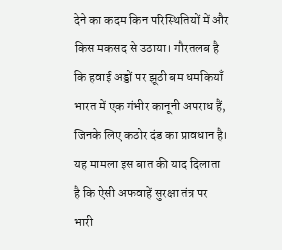देने का कदम किन परिस्थितियों में और किस मकसद से उठाया। गौरतलब है कि हवाई अड्डों पर झूठी बम धमकियाँ भारत में एक गंभीर कानूनी अपराध हैं, जिनके लिए कठोर दंड का प्रावधान है। यह मामला इस बात की याद दिलाता है कि ऐसी अफवाहें सुरक्षा तंत्र पर भारी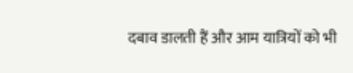दबाव डालती हैं और आम यात्रियों को भी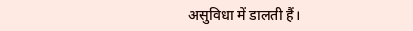असुविधा में डालती हैं।